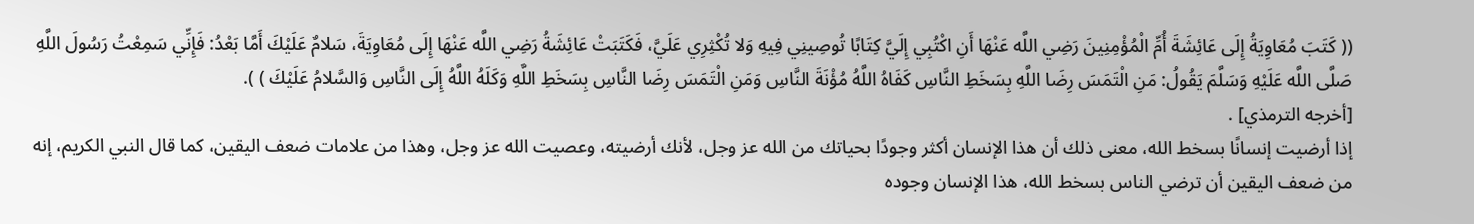(( كَتَبَ مُعَاوِيَةُ إِلَى عَائِشَةَ أُمِّ الْمُؤْمِنِينَ رَضِي اللَّه عَنْهَا أَنِ اكْتُبِي إِلَيَّ كِتَابًا تُوصِينِي فِيهِ وَلا تُكْثِرِي عَلَيَّ، فَكَتَبَتْ عَائِشَةُ رَضِي اللَّه عَنْهَا إِلَى مُعَاوِيَةَ، سَلامٌ عَلَيْكَ أَمَّا بَعْدُ: فَإِنِّي سَمِعْتُ رَسُولَ اللَّهِ صَلَّى اللَّه عَلَيْهِ وَسَلَّمَ يَقُولُ: مَنِ الْتَمَسَ رِضَا اللَّهِ بِسَخَطِ النَّاسِ كَفَاهُ اللَّهُ مُؤْنَةَ النَّاسِ وَمَنِ الْتَمَسَ رِضَا النَّاسِ بِسَخَطِ اللَّهِ وَكَلَهُ اللَّهُ إِلَى النَّاسِ وَالسَّلامُ عَلَيْكَ ) ).
[أخرجه الترمذي] .
إذا أرضيت إنسانًا بسخط الله، معنى ذلك أن هذا الإنسان أكثر وجودًا بحياتك من الله عز وجل، لأنك أرضيته، وعصيت الله عز وجل، وهذا من علامات ضعف اليقين، كما قال النبي الكريم، إنه من ضعف اليقين أن ترضي الناس بسخط الله، هذا الإنسان وجوده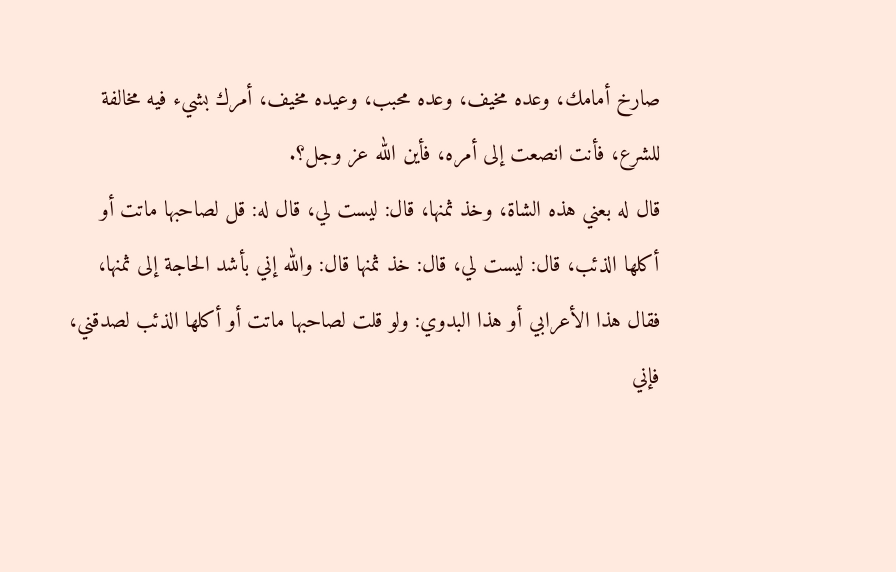صارخ أمامك، وعده مخيف، وعده محبب، وعيده مخيف، أمرك بشيء فيه مخالفة للشرع، فأنت انصعت إلى أمره، فأين الله عز وجل؟.
قال له بعني هذه الشاة، وخذ ثمنها، قال: ليست لي، قال له: قل لصاحبها ماتت أو أكلها الذئب، قال: ليست لي، قال: خذ ثمنها قال: والله إني بأشد الحاجة إلى ثمنها، فقال هذا الأعرابي أو هذا البدوي: ولو قلت لصاحبها ماتت أو أكلها الذئب لصدقني، فإني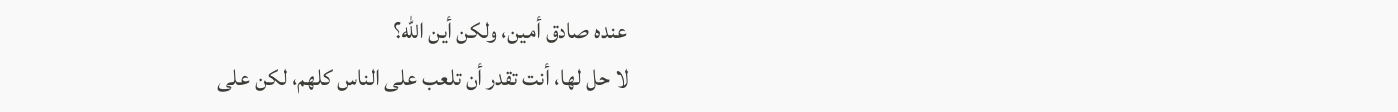عنده صادق أمين، ولكن أين الله؟
لا حل لها، أنت تقدر أن تلعب على الناس كلهم، لكن على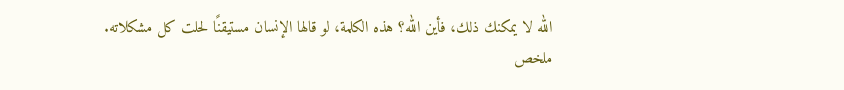الله لا يمكنك ذلك، فأين الله؟ هذه الكلمة، لو قالها الإنسان مستيقنًا لحلت كل مشكلاته.
ملخص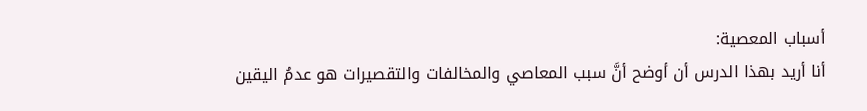أسباب المعصية:
أنا أريد بهذا الدرس أن أوضح أنَّ سبب المعاصي والمخالفات والتقصيرات هو عدمُ اليقين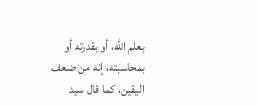بعلم الله، أو بقدرته أو بمحاسبته، إنه من ضعف اليقين، كما قال سيد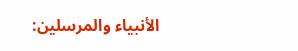الأنبياء والمرسلين: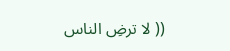(( لا ترضِ الناس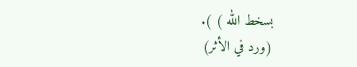بسخط الله ) ).
(ورد في الأثر)